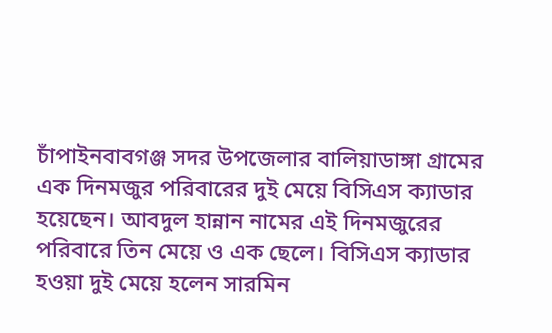চাঁপাইনবাবগঞ্জ সদর উপজেলার বালিয়াডাঙ্গা গ্রামের এক দিনমজুর পরিবারের দুই মেয়ে বিসিএস ক্যাডার হয়েছেন। আবদুল হান্নান নামের এই দিনমজুরের পরিবারে তিন মেয়ে ও এক ছেলে। বিসিএস ক্যাডার হওয়া দুই মেয়ে হলেন সারমিন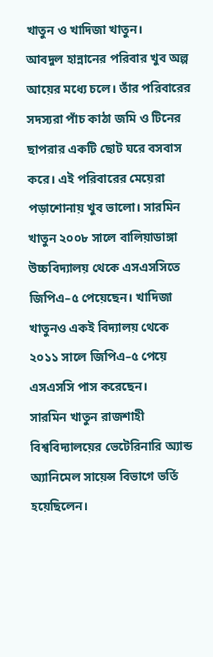খাতুন ও খাদিজা খাতুন।
আবদুল হান্নানের পরিবার খুব অল্প আয়ের মধ্যে চলে। তাঁর পরিবারের সদস্যরা পাঁচ কাঠা জমি ও টিনের ছাপরার একটি ছোট ঘরে বসবাস করে। এই পরিবারের মেয়েরা পড়াশোনায় খুব ভালো। সারমিন খাতুন ২০০৮ সালে বালিয়াডাঙ্গা উচ্চবিদ্যালয় থেকে এসএসসিতে জিপিএ–৫ পেয়েছেন। খাদিজা খাতুনও একই বিদ্যালয় থেকে ২০১১ সালে জিপিএ–৫ পেয়ে এসএসসি পাস করেছেন।
সারমিন খাতুন রাজশাহী বিশ্ববিদ্যালয়ের ভেটেরিনারি অ্যান্ড অ্যানিমেল সায়েন্স বিভাগে ভর্তি হয়েছিলেন।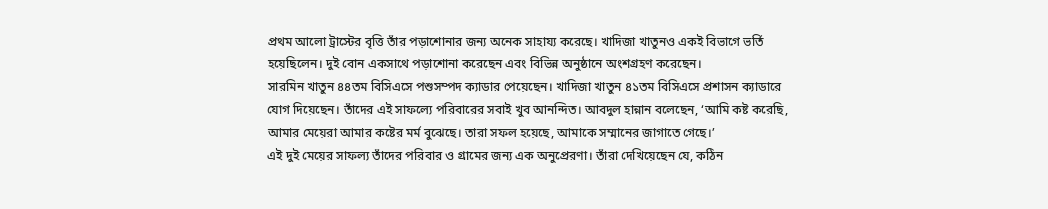প্রথম আলো ট্রাস্টের বৃত্তি তাঁর পড়াশোনার জন্য অনেক সাহায্য করেছে। খাদিজা খাতুনও একই বিভাগে ভর্তি হয়েছিলেন। দুই বোন একসাথে পড়াশোনা করেছেন এবং বিভিন্ন অনুষ্ঠানে অংশগ্রহণ করেছেন।
সারমিন খাতুন ৪৪তম বিসিএসে পশুসম্পদ ক্যাডার পেয়েছেন। খাদিজা খাতুন ৪১তম বিসিএসে প্রশাসন ক্যাডারে যোগ দিয়েছেন। তাঁদের এই সাফল্যে পরিবারের সবাই খুব আনন্দিত। আবদুল হান্নান বলেছেন, ‘আমি কষ্ট করেছি, আমার মেয়েরা আমার কষ্টের মর্ম বুঝেছে। তারা সফল হয়েছে, আমাকে সম্মানের জাগাতে গেছে।’
এই দুই মেয়ের সাফল্য তাঁদের পরিবার ও গ্রামের জন্য এক অনুপ্রেরণা। তাঁরা দেখিয়েছেন যে, কঠিন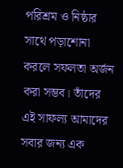পরিশ্রম ও নিষ্ঠার সাথে পড়াশোনা করলে সফলতা অর্জন করা সম্ভব। তাঁদের এই সাফল্য আমাদের সবার জন্য এক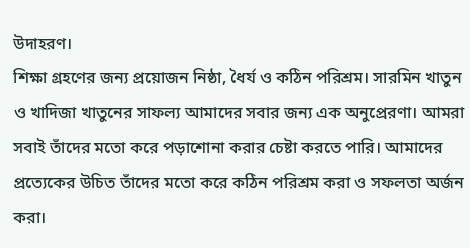উদাহরণ।
শিক্ষা গ্রহণের জন্য প্রয়োজন নিষ্ঠা, ধৈর্য ও কঠিন পরিশ্রম। সারমিন খাতুন ও খাদিজা খাতুনের সাফল্য আমাদের সবার জন্য এক অনুপ্রেরণা। আমরা সবাই তাঁদের মতো করে পড়াশোনা করার চেষ্টা করতে পারি। আমাদের প্রত্যেকের উচিত তাঁদের মতো করে কঠিন পরিশ্রম করা ও সফলতা অর্জন করা।